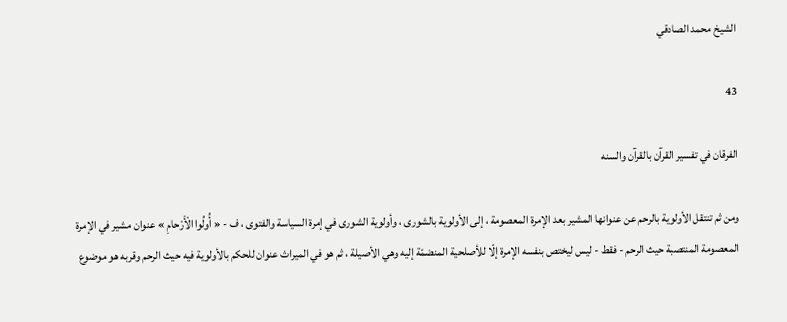الشيخ محمد الصادقي

43

الفرقان في تفسير القرآن بالقرآن والسنه

ومن ثم تنتقل الأولوية بالرحم عن عنوانها المشير بعد الإمرة المعصومة ، إلى الأولوية بالشورى ، وأولوية الشورى في إمرة السياسة والفتوى ، ف - « أُولُوا الْأَرْحامِ » عنوان مشير في الإمرة المعصومة المنتصبة حيث الرحم - فقط - ليس ليختص بنفسه الإمرة إلّا للأصلحية المنضمّة إليه وهي الأصيلة ، ثم هو في الميراث عنوان للحكم بالأولوية فيه حيث الرحم وقربه هو موضوع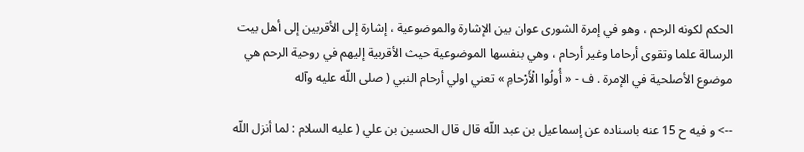الحكم لكونه الرحم ، وهو في إمرة الشورى عوان بين الإشارة والموضوعية ، إشارة إلى الأقربين إلى أهل بيت الرسالة علما وتقوى أرحاما وغير أرحام ، وهي بنفسها الموضوعية حيث الأقربية إليهم في روحية الرحم هي موضوع الأصلحية في الإمرة . ف - « أُولُوا الْأَرْحامِ » تعني اولي أرحام النبي ( صلى اللّه عليه وآله

--> و فيه ح 15 عنه باسناده عن إسماعيل بن عبد اللّه قال قال الحسين بن علي ( عليه السلام : لما أنزل اللّه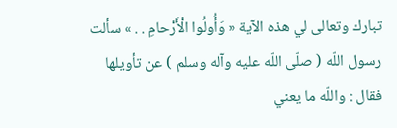تبارك وتعالى لي هذه الآية « وَأُولُوا الْأَرْحامِ . . » سألت رسول اللّه ( صلّى اللّه عليه وآله وسلم ) عن تأويلها فقال : واللّه ما يعني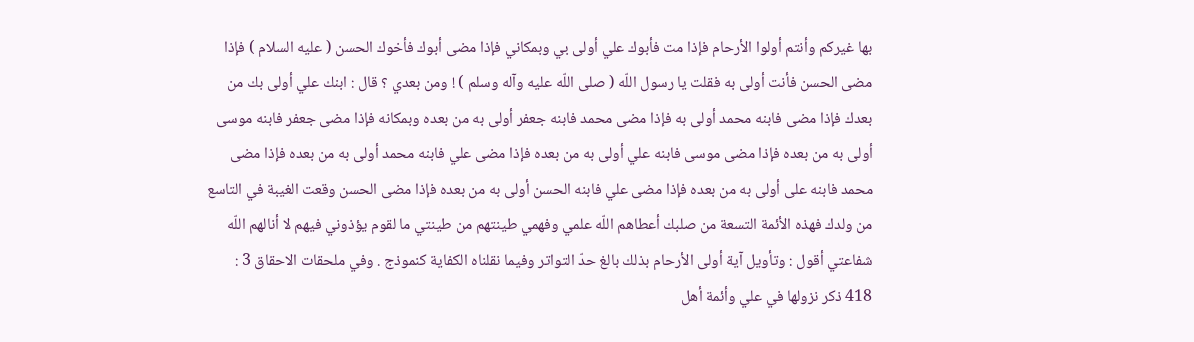بها غيركم وأنتم أولوا الأرحام فإذا مت فأبوك علي أولى بي وبمكاني فإذا مضى أبوك فأخوك الحسن ( عليه السلام ) فإذا مضى الحسن فأنت أولى به فقلت يا رسول اللّه ( صلى اللّه عليه وآله وسلم ) ! ومن بعدي ؟ قال : ابنك علي أولى بك من بعدك فإذا مضى فابنه محمد أولى به فإذا مضى محمد فابنه جعفر أولى به من بعده وبمكانه فإذا مضى جعفر فابنه موسى أولى به من بعده فإذا مضى موسى فابنه علي أولى به من بعده فإذا مضى علي فابنه محمد أولى به من بعده فإذا مضى محمد فابنه على أولى به من بعده فإذا مضى علي فابنه الحسن أولى به من بعده فإذا مضى الحسن وقعت الغيبة في التاسع من ولدك فهذه الأئمة التسعة من صلبك أعطاهم اللّه علمي وفهمي طينتهم من طينتي ما لقوم يؤذوني فيهم لا أنالهم اللّه شفاعتي أقول : وتأويل آية أولى الأرحام بذلك بالغ حدّ التواتر وفيما نقلناه الكفاية كنموذج . وفي ملحقات الاحقاق 3 : 418 ذكر نزولها في علي وأئمة أهل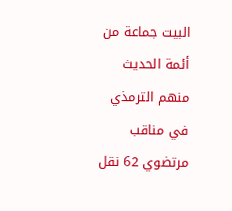البيت جماعة من أئمة الحديث منهم الترمذي في مناقب مرتضوي 62 نقل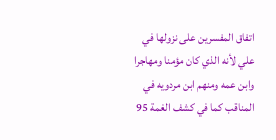اتفاق المفسرين على نزولها في علي لأنه الذي كان مؤمنا ومهاجرا وابن عمه ومنهم ابن مردويه في المناقب كما في كشف الغمة 95